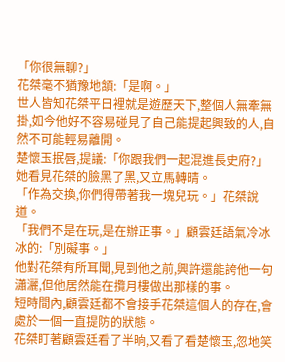「你很無聊?」
花桀毫不猶豫地頷:「是啊。」
世人皆知花桀平日裡就是遊歷天下,整個人無牽無掛,如今他好不容易碰見了自己能提起興致的人,自然不可能輕易離開。
楚懷玉抿唇,提議:「你跟我們一起混進長史府?」
她看見花桀的臉黑了黑,又立馬轉晴。
「作為交換,你們得帶著我一塊兒玩。」花桀說道。
「我們不是在玩,是在辦正事。」顧雲廷語氣冷冰冰的:「別礙事。」
他對花桀有所耳聞,見到他之前,興許還能誇他一句瀟灑,但他居然能在攬月樓做出那樣的事。
短時間內,顧雲廷都不會接手花桀這個人的存在,會處於一個一直提防的狀態。
花桀盯著顧雲廷看了半晌,又看了看楚懷玉,忽地笑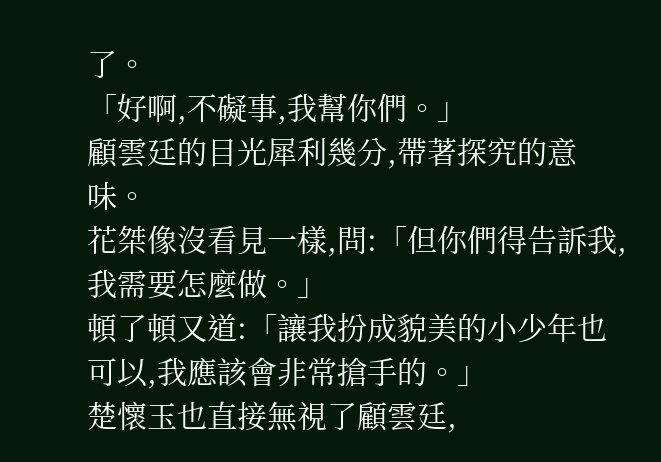了。
「好啊,不礙事,我幫你們。」
顧雲廷的目光犀利幾分,帶著探究的意味。
花桀像沒看見一樣,問:「但你們得告訴我,我需要怎麼做。」
頓了頓又道:「讓我扮成貌美的小少年也可以,我應該會非常搶手的。」
楚懷玉也直接無視了顧雲廷,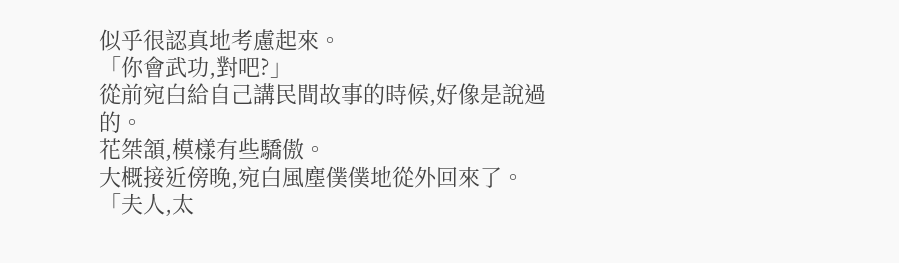似乎很認真地考慮起來。
「你會武功,對吧?」
從前宛白給自己講民間故事的時候,好像是說過的。
花桀頷,模樣有些驕傲。
大概接近傍晚,宛白風塵僕僕地從外回來了。
「夫人,太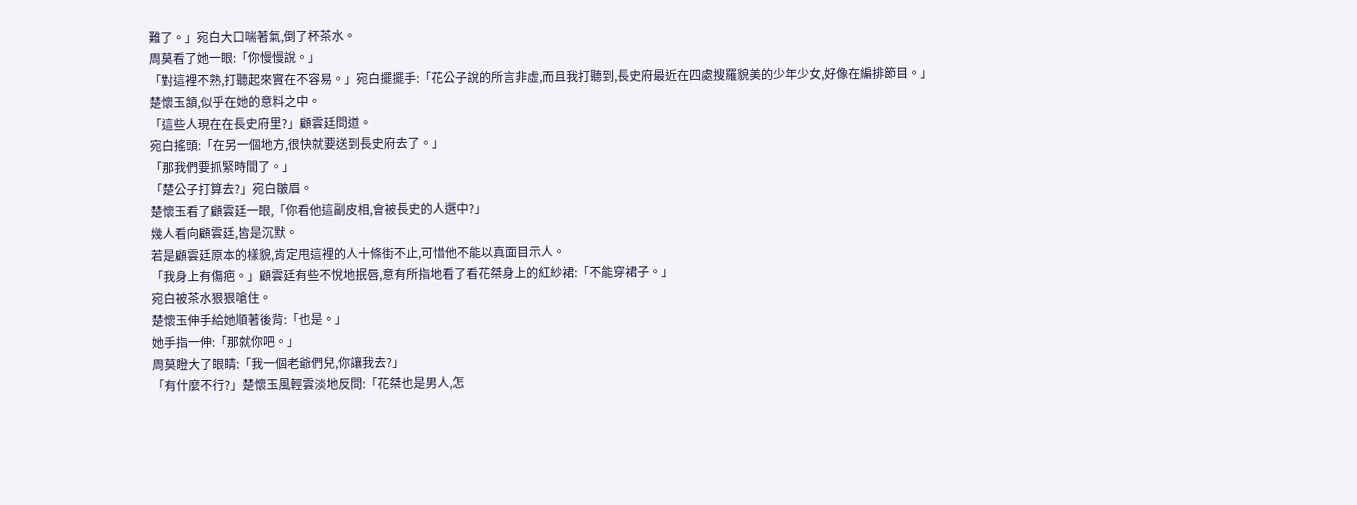難了。」宛白大口喘著氣,倒了杯茶水。
周莫看了她一眼:「你慢慢說。」
「對這裡不熟,打聽起來實在不容易。」宛白擺擺手:「花公子說的所言非虛,而且我打聽到,長史府最近在四處搜羅貌美的少年少女,好像在編排節目。」
楚懷玉頷,似乎在她的意料之中。
「這些人現在在長史府里?」顧雲廷問道。
宛白搖頭:「在另一個地方,很快就要送到長史府去了。」
「那我們要抓緊時間了。」
「楚公子打算去?」宛白皺眉。
楚懷玉看了顧雲廷一眼,「你看他這副皮相,會被長史的人選中?」
幾人看向顧雲廷,皆是沉默。
若是顧雲廷原本的樣貌,肯定甩這裡的人十條街不止,可惜他不能以真面目示人。
「我身上有傷疤。」顧雲廷有些不悅地抿唇,意有所指地看了看花桀身上的紅紗裙:「不能穿裙子。」
宛白被茶水狠狠嗆住。
楚懷玉伸手給她順著後背:「也是。」
她手指一伸:「那就你吧。」
周莫瞪大了眼睛:「我一個老爺們兒,你讓我去?」
「有什麼不行?」楚懷玉風輕雲淡地反問:「花桀也是男人,怎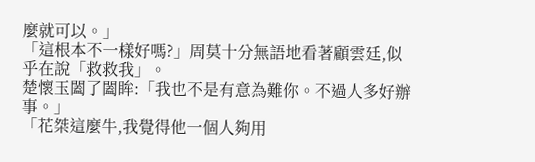麼就可以。」
「這根本不一樣好嗎?」周莫十分無語地看著顧雲廷,似乎在說「救救我」。
楚懷玉闔了闔眸:「我也不是有意為難你。不過人多好辦事。」
「花桀這麼牛,我覺得他一個人夠用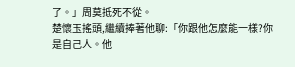了。」周莫抵死不從。
楚懷玉搖頭,繼續捧著他聊:「你跟他怎麼能一樣?你是自己人。他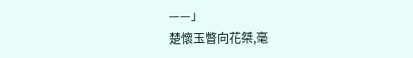——」
楚懷玉瞥向花桀,毫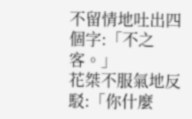不留情地吐出四個字:「不之客。」
花桀不服氣地反駁:「你什麼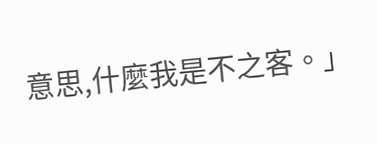意思,什麼我是不之客。」